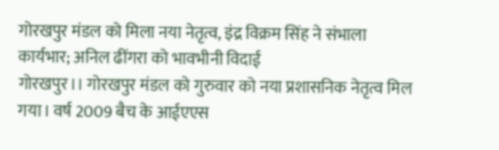गोरखपुर मंडल को मिला नया नेतृत्व, इंद्र विक्रम सिंह ने संभाला कार्यभार; अनिल ढींगरा को भावभीनी विदाई
गोरखपुर।। गोरखपुर मंडल को गुरुवार को नया प्रशासनिक नेतृत्व मिल गया। वर्ष 2009 बैच के आईएएस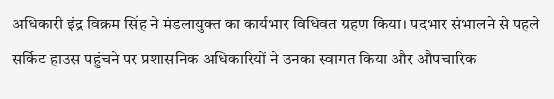अधिकारी इंद्र विक्रम सिंह ने मंडलायुक्त का कार्यभार विधिवत ग्रहण किया। पदभार संभालने से पहले सर्किट हाउस पहुंचने पर प्रशासनिक अधिकारियों ने उनका स्वागत किया और औपचारिक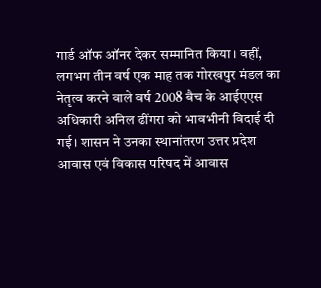गार्ड ऑफ ऑनर देकर सम्मानित किया। वहीं, लगभग तीन वर्ष एक माह तक गोरखपुर मंडल का नेतृत्व करने वाले वर्ष 2008 बैच के आईएएस अधिकारी अनिल ढींगरा को भावभीनी विदाई दी गई। शासन ने उनका स्थानांतरण उत्तर प्रदेश आवास एवं विकास परिषद में आवास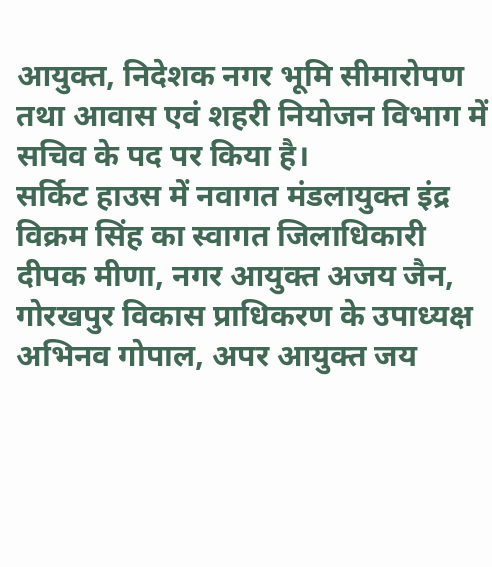आयुक्त, निदेशक नगर भूमि सीमारोपण तथा आवास एवं शहरी नियोजन विभाग में सचिव के पद पर किया है।
सर्किट हाउस में नवागत मंडलायुक्त इंद्र विक्रम सिंह का स्वागत जिलाधिकारी दीपक मीणा, नगर आयुक्त अजय जैन, गोरखपुर विकास प्राधिकरण के उपाध्यक्ष अभिनव गोपाल, अपर आयुक्त जय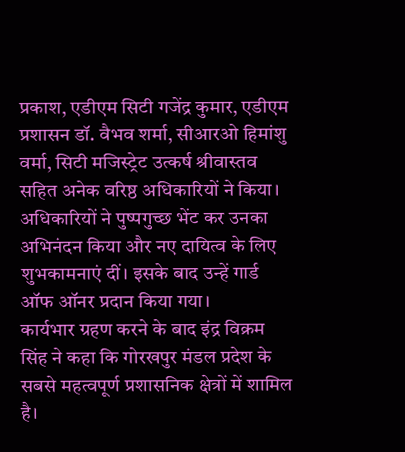प्रकाश, एडीएम सिटी गजेंद्र कुमार, एडीएम प्रशासन डॉ. वैभव शर्मा, सीआरओ हिमांशु वर्मा, सिटी मजिस्ट्रेट उत्कर्ष श्रीवास्तव सहित अनेक वरिष्ठ अधिकारियों ने किया। अधिकारियों ने पुष्पगुच्छ भेंट कर उनका अभिनंदन किया और नए दायित्व के लिए शुभकामनाएं दीं। इसके बाद उन्हें गार्ड ऑफ ऑनर प्रदान किया गया।
कार्यभार ग्रहण करने के बाद इंद्र विक्रम सिंह ने कहा कि गोरखपुर मंडल प्रदेश के सबसे महत्वपूर्ण प्रशासनिक क्षेत्रों में शामिल है।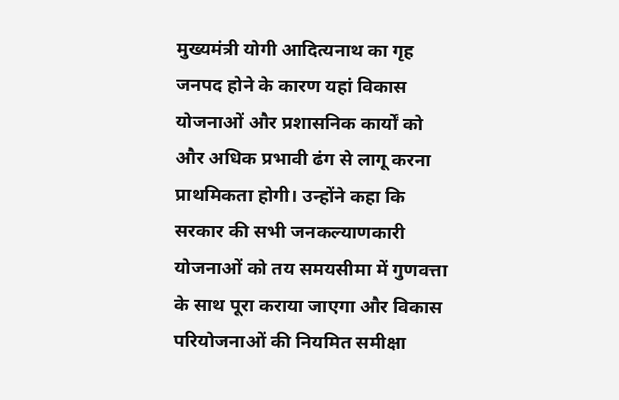मुख्यमंत्री योगी आदित्यनाथ का गृह जनपद होने के कारण यहां विकास योजनाओं और प्रशासनिक कार्यों को और अधिक प्रभावी ढंग से लागू करना प्राथमिकता होगी। उन्होंने कहा कि सरकार की सभी जनकल्याणकारी योजनाओं को तय समयसीमा में गुणवत्ता के साथ पूरा कराया जाएगा और विकास परियोजनाओं की नियमित समीक्षा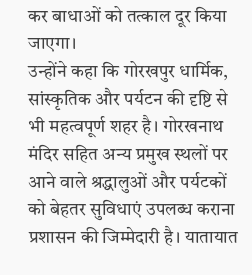कर बाधाओं को तत्काल दूर किया जाएगा।
उन्होंने कहा कि गोरखपुर धार्मिक, सांस्कृतिक और पर्यटन की दृष्टि से भी महत्वपूर्ण शहर है। गोरखनाथ मंदिर सहित अन्य प्रमुख स्थलों पर आने वाले श्रद्धालुओं और पर्यटकों को बेहतर सुविधाएं उपलब्ध कराना प्रशासन की जिम्मेदारी है। यातायात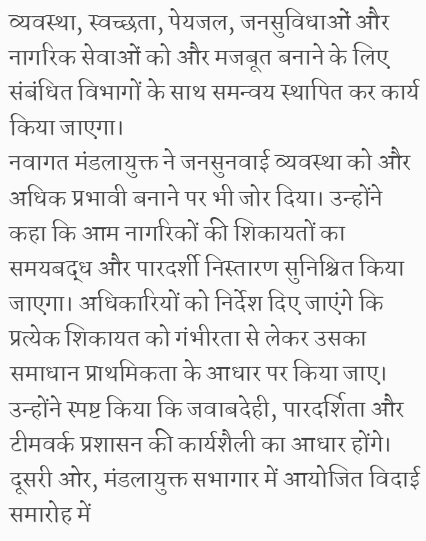व्यवस्था, स्वच्छता, पेयजल, जनसुविधाओं और नागरिक सेवाओं को और मजबूत बनाने के लिए संबंधित विभागों के साथ समन्वय स्थापित कर कार्य किया जाएगा।
नवागत मंडलायुक्त ने जनसुनवाई व्यवस्था को और अधिक प्रभावी बनाने पर भी जोर दिया। उन्होंने कहा कि आम नागरिकों की शिकायतों का समयबद्ध और पारदर्शी निस्तारण सुनिश्चित किया जाएगा। अधिकारियों को निर्देश दिए जाएंगे कि प्रत्येक शिकायत को गंभीरता से लेकर उसका समाधान प्राथमिकता के आधार पर किया जाए। उन्होंने स्पष्ट किया कि जवाबदेही, पारदर्शिता और टीमवर्क प्रशासन की कार्यशैली का आधार होंगे।
दूसरी ओर, मंडलायुक्त सभागार में आयोजित विदाई समारोह में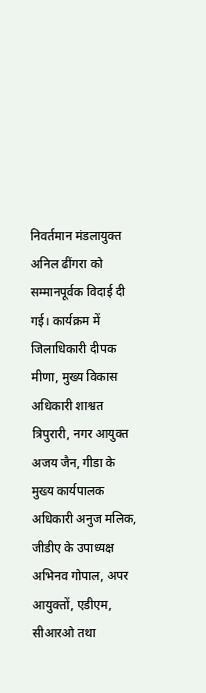निवर्तमान मंडलायुक्त अनिल ढींगरा को सम्मानपूर्वक विदाई दी गई। कार्यक्रम में जिलाधिकारी दीपक मीणा, मुख्य विकास अधिकारी शाश्वत त्रिपुरारी, नगर आयुक्त अजय जैन, गीडा के मुख्य कार्यपालक अधिकारी अनुज मलिक, जीडीए के उपाध्यक्ष अभिनव गोपाल, अपर आयुक्तों, एडीएम, सीआरओ तथा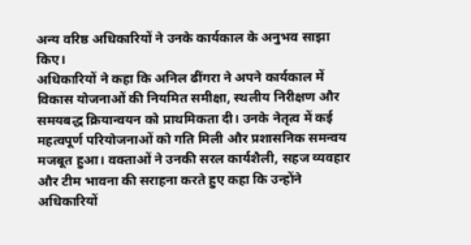अन्य वरिष्ठ अधिकारियों ने उनके कार्यकाल के अनुभव साझा किए।
अधिकारियों ने कहा कि अनिल ढींगरा ने अपने कार्यकाल में विकास योजनाओं की नियमित समीक्षा, स्थलीय निरीक्षण और समयबद्ध क्रियान्वयन को प्राथमिकता दी। उनके नेतृत्व में कई महत्वपूर्ण परियोजनाओं को गति मिली और प्रशासनिक समन्वय मजबूत हुआ। वक्ताओं ने उनकी सरल कार्यशैली, सहज व्यवहार और टीम भावना की सराहना करते हुए कहा कि उन्होंने अधिकारियों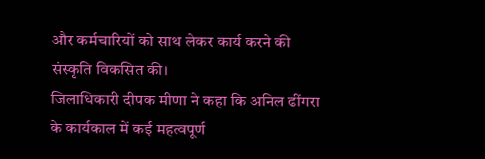और कर्मचारियों को साथ लेकर कार्य करने की संस्कृति विकसित की।
जिलाधिकारी दीपक मीणा ने कहा कि अनिल ढींगरा के कार्यकाल में कई महत्वपूर्ण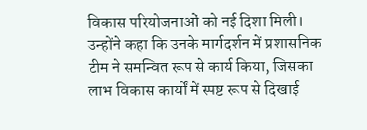विकास परियोजनाओं को नई दिशा मिली। उन्होंने कहा कि उनके मार्गदर्शन में प्रशासनिक टीम ने समन्वित रूप से कार्य किया, जिसका लाभ विकास कार्यों में स्पष्ट रूप से दिखाई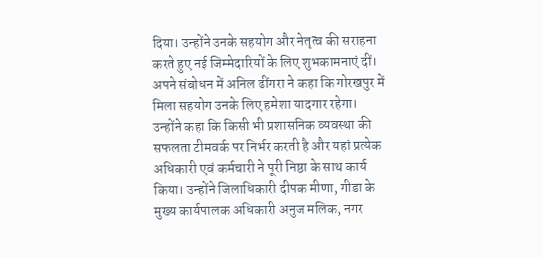दिया। उन्होंने उनके सहयोग और नेतृत्व की सराहना करते हुए नई जिम्मेदारियों के लिए शुभकामनाएं दीं।
अपने संबोधन में अनिल ढींगरा ने कहा कि गोरखपुर में मिला सहयोग उनके लिए हमेशा यादगार रहेगा। उन्होंने कहा कि किसी भी प्रशासनिक व्यवस्था की सफलता टीमवर्क पर निर्भर करती है और यहां प्रत्येक अधिकारी एवं कर्मचारी ने पूरी निष्ठा के साथ कार्य किया। उन्होंने जिलाधिकारी दीपक मीणा, गीडा के मुख्य कार्यपालक अधिकारी अनुज मलिक, नगर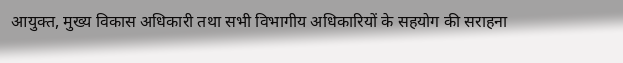आयुक्त, मुख्य विकास अधिकारी तथा सभी विभागीय अधिकारियों के सहयोग की सराहना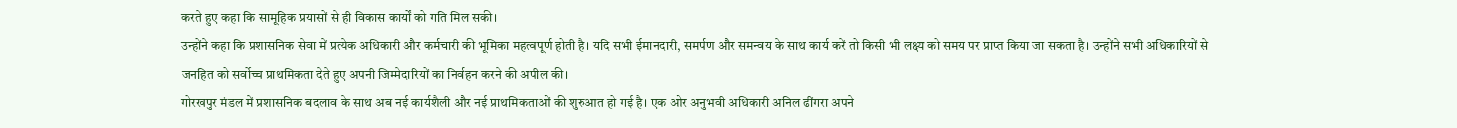करते हुए कहा कि सामूहिक प्रयासों से ही विकास कार्यों को गति मिल सकी।
उन्होंने कहा कि प्रशासनिक सेवा में प्रत्येक अधिकारी और कर्मचारी की भूमिका महत्वपूर्ण होती है। यदि सभी ईमानदारी, समर्पण और समन्वय के साथ कार्य करें तो किसी भी लक्ष्य को समय पर प्राप्त किया जा सकता है। उन्होंने सभी अधिकारियों से जनहित को सर्वोच्च प्राथमिकता देते हुए अपनी जिम्मेदारियों का निर्वहन करने की अपील की।
गोरखपुर मंडल में प्रशासनिक बदलाव के साथ अब नई कार्यशैली और नई प्राथमिकताओं की शुरुआत हो गई है। एक ओर अनुभवी अधिकारी अनिल ढींगरा अपने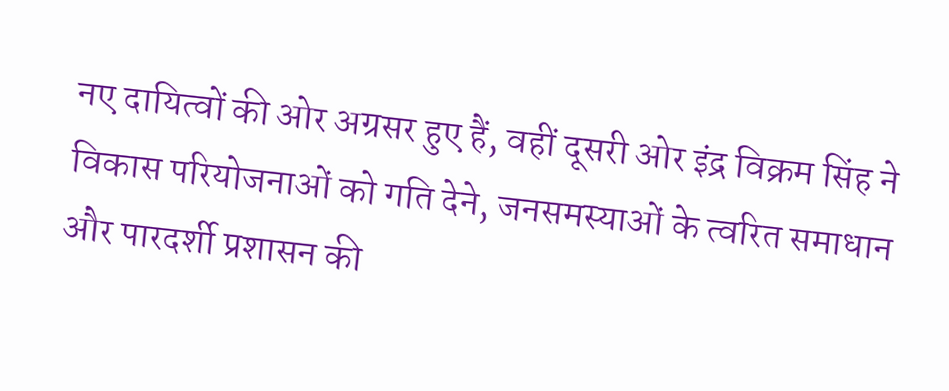नए दायित्वों की ओर अग्रसर हुए हैं, वहीं दूसरी ओर इंद्र विक्रम सिंह ने विकास परियोजनाओं को गति देने, जनसमस्याओं के त्वरित समाधान और पारदर्शी प्रशासन की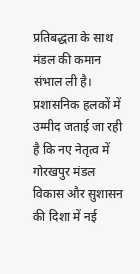प्रतिबद्धता के साथ मंडल की कमान संभाल ली है। प्रशासनिक हलकों में उम्मीद जताई जा रही है कि नए नेतृत्व में गोरखपुर मंडल विकास और सुशासन की दिशा में नई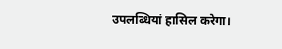उपलब्धियां हासिल करेगा।